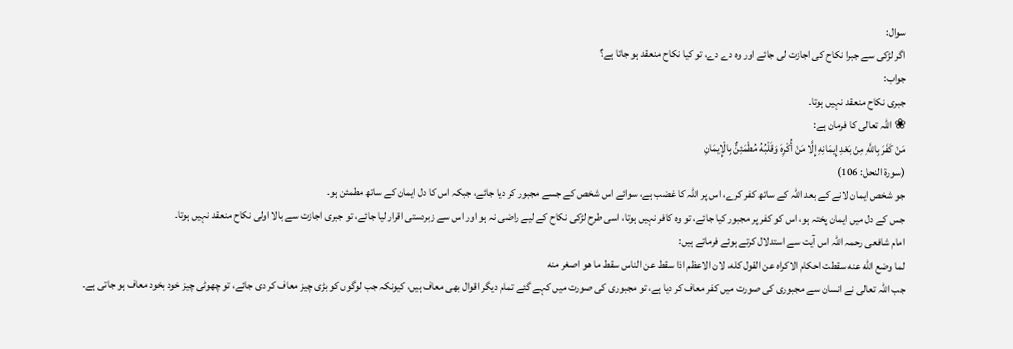سوال:
اگر لڑکی سے جبرا نکاح کی اجازت لی جائے اور وہ دے دے، تو کیا نکاح منعقد ہو جاتا ہے؟
جواب:
جبری نکاح منعقد نہیں ہوتا۔
❀ اللہ تعالی کا فرمان ہے:
مَنْ كَفَرَ بِاللَّهِ مِنْ بَعْدِ إِيمَانِهِ إِلَّا مَنْ أُكْرِهَ وَقَلْبُهُ مُطْمَئِنٌّ بِالْإِيمَانِ
(سورۃ النحل: 106)
جو شخص ایمان لانے کے بعد اللہ کے ساتھ کفر کرے، اس پر اللہ کا غضب ہے، سوائے اس شخص کے جسے مجبور کر دیا جائے، جبکہ اس کا دل ایمان کے ساتھ مطمئن ہو۔
جس کے دل میں ایمان پختہ ہو، اس کو کفر پر مجبور کیا جائے، تو وہ کافر نہیں ہوتا، اسی طرح لڑکی نکاح کے لیے راضی نہ ہو اور اس سے زبردستی اقرار لیا جائے، تو جبری اجازت سے بالا اولی نکاح منعقد نہیں ہوتا۔
امام شافعی رحمہ اللہ اس آیت سے استدلال کرتے ہوئے فرماتے ہیں:
لما وضع الله عنه سقطت احكام الاكراه عن القول كله، لان الاعظم اذا سقط عن الناس سقط ما هو اصغر منه
جب اللہ تعالی نے انسان سے مجبوری کی صورت میں کفر معاف کر دیا ہے، تو مجبوری کی صورت میں کہے گئے تمام دیگر اقوال بھی معاف ہیں، کیونکہ جب لوگوں کو بڑی چیز معاف کر دی جائے، تو چھوٹی چیز خود بخود معاف ہو جاتی ہے۔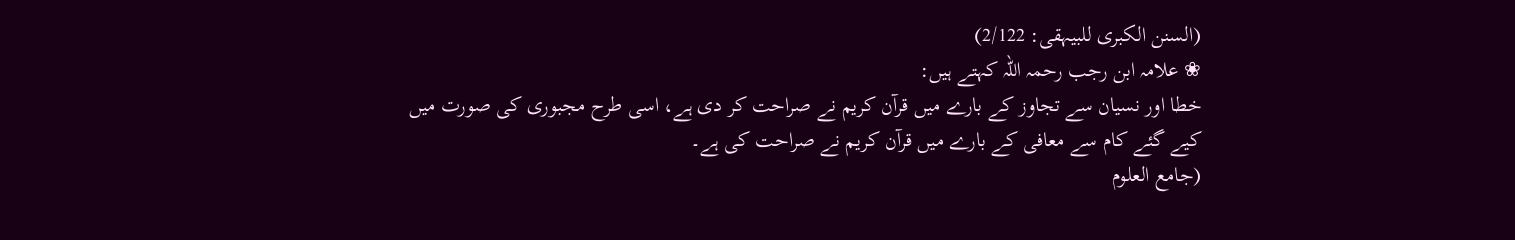(السنن الکبری للبیہقی: 2/122)
❀ علامہ ابن رجب رحمہ اللہ کہتے ہیں:
خطا اور نسیان سے تجاوز کے بارے میں قرآن کریم نے صراحت کر دی ہے، اسی طرح مجبوری کی صورت میں کیے گئے کام سے معافی کے بارے میں قرآن کریم نے صراحت کی ہے۔
(جامع العلوم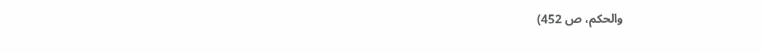والحکم، ص 452)